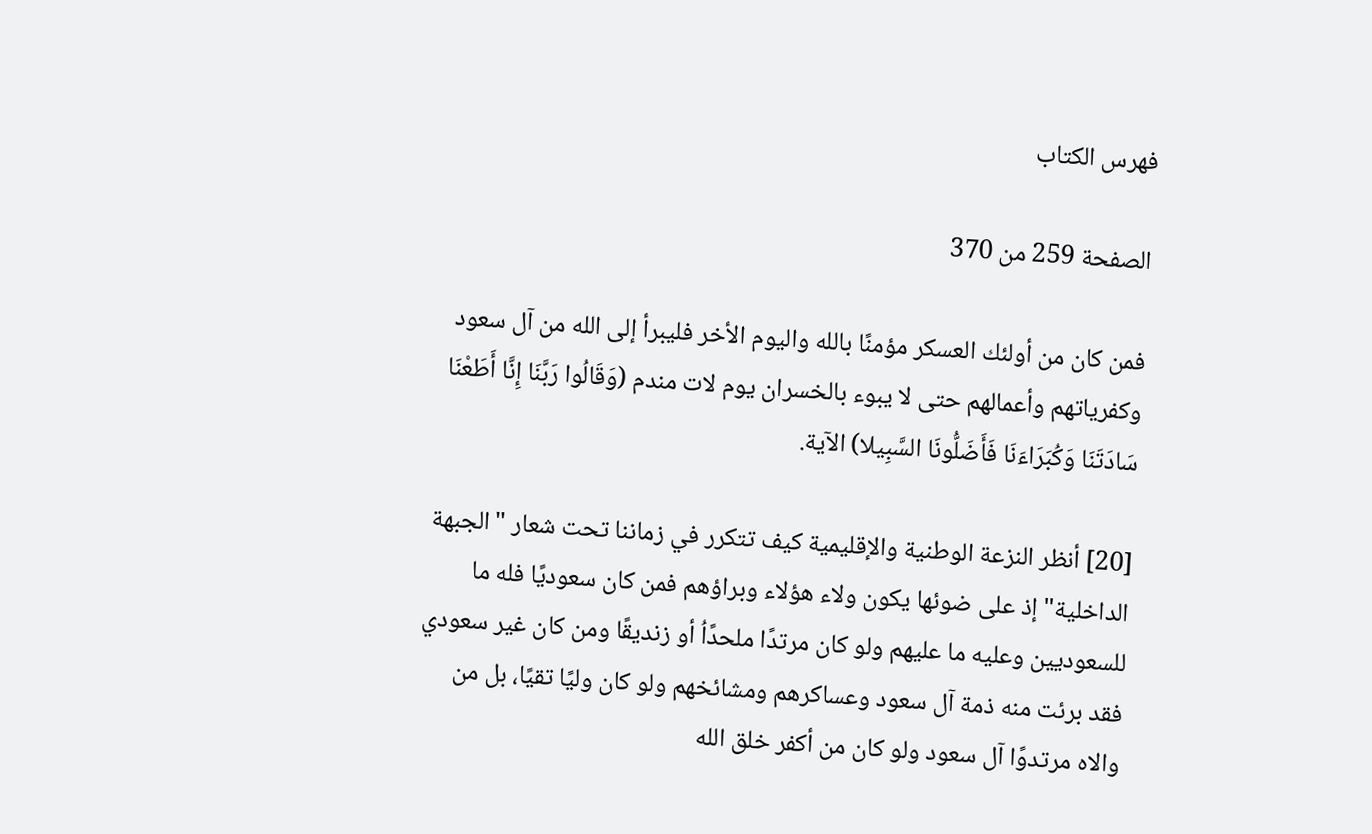فهرس الكتاب

الصفحة 259 من 370

فمن كان من أولئك العسكر مؤمنًا بالله واليوم الأخر فليبرأ إلى الله من آل سعود وكفرياتهم وأعمالهم حتى لا يبوء بالخسران يوم لات مندم (وَقَالُوا رَبَّنَا إِنَّا أَطَعْنَا سَادَتَنَا وَكُبَرَاءَنَا فَأَضَلُّونَا السَّبِيلا) الآية.

[20] أنظر النزعة الوطنية والإقليمية كيف تتكرر في زماننا تحت شعار "الجبهة الداخلية" إذ على ضوئها يكون ولاء هؤلاء وبراؤهم فمن كان سعوديًا فله ما للسعوديين وعليه ما عليهم ولو كان مرتدًا ملحدًاُ أو زنديقًا ومن كان غير سعودي فقد برئت منه ذمة آل سعود وعساكرهم ومشائخهم ولو كان وليًا تقيًا، بل من والاه مرتدوًا آل سعود ولو كان من أكفر خلق الله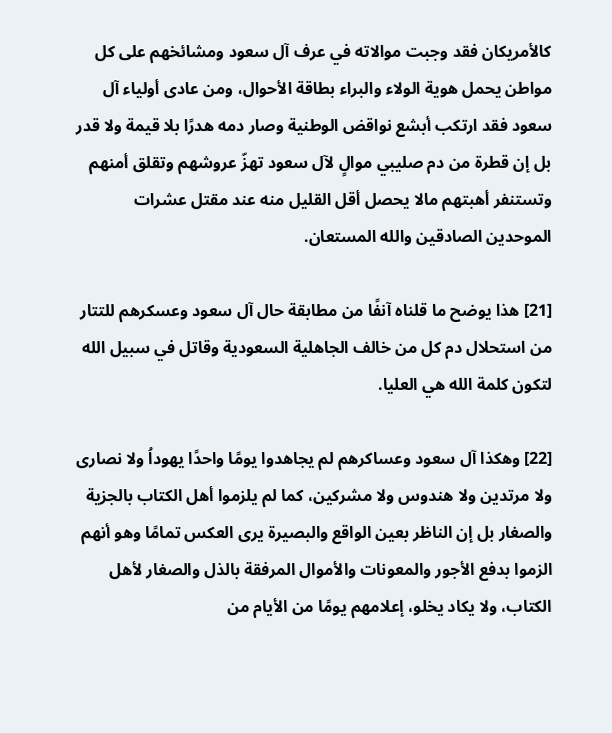كالأمريكان فقد وجبت موالاته في عرف آل سعود ومشائخهم على كل مواطن يحمل هوية الولاء والبراء بطاقة الأحوال، ومن عادى أولياء آل سعود فقد ارتكب أبشع نواقض الوطنية وصار دمه هدرًا بلا قيمة ولا قدر بل إن قطرة من دم صليبي موالٍ لآل سعود تهزّ عروشهم وتقلق أمنهم وتستنفر أهبتهم مالا يحصل أقل القليل منه عند مقتل عشرات الموحدين الصادقين والله المستعان.

[21] هذا يوضح ما قلناه آنفًا من مطابقة حال آل سعود وعسكرهم للتتار من استحلال دم كل من خالف الجاهلية السعودية وقاتل في سبيل الله لتكون كلمة الله هي العليا.

[22] وهكذا آل سعود وعساكرهم لم يجاهدوا يومًا واحدًا يهوداُ ولا نصارى ولا مرتدين ولا هندوس ولا مشركين، كما لم يلزموا أهل الكتاب بالجزية والصغار بل إن الناظر بعين الواقع والبصيرة يرى العكس تمامًا وهو أنهم الزموا بدفع الأجور والمعونات والأموال المرفقة بالذل والصغار لأهل الكتاب، ولا يكاد يخلو، إعلامهم يومًا من الأيام من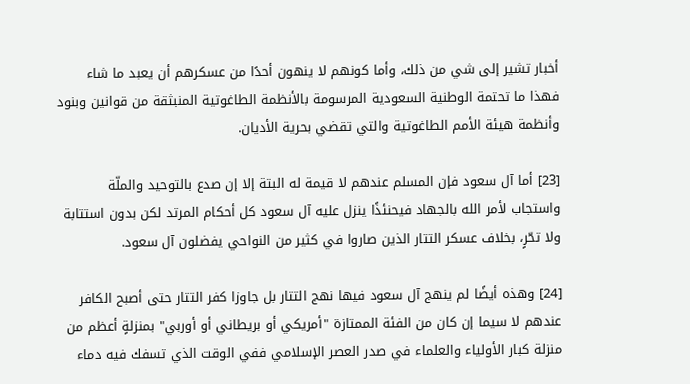أخبار تشير إلى شي من ذلك، وأما كونهم لا ينهون أحدًا من عسكرهم أن يعبد ما شاء فهذا ما تحتمة الوطنية السعودية المرسومة بالأنظمة الطاغوتية المنبثقة من قوانين وبنود وأنظمة هيئة الأمم الطاغوتية والتي تقضي بحرية الأديان.

[23] أما آل سعود فإن المسلم عندهم لا قيمة له البتة إلا إن صدع بالتوحيد والملّة واستجاب لأمر الله بالجهاد فيحنئذًا ينزل عليه آل سعود كل أحكام المرتد لكن بدون استتابة ولا تحّرٍ، بخلاف عسكر التتار الذين صاروا في كثير من النواحي يفضلون آل سعود.

[24] وهذه أيضًا لم ينهج آل سعود فيها نهج التتار بل جاوزا كفر التتار حتى أصبح الكافر عندهم لا سيما إن كان من الفئة الممتازة "أمريكي أو بريطاني أو أوربي" بمنزلةٍ أعظم من منزلة كبار الأولياء والعلماء في صدر العصر الإسلامي ففي الوقت الذي تسفك فيه دماء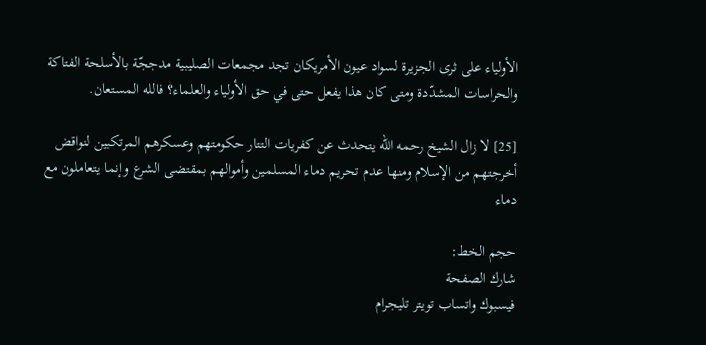الأولياء على ثرى الجزيرة لسواد عيون الأمريكان تجد مجمعات الصليبية مدججّة بالأسلحة الفتاكة والحراسات المشدّدة ومتى كان هذا يفعل حتى في حق الأولياء والعلماء؟ فالله المستعان.

[25] لا زال الشيخ رحمه الله يتحدث عن كفريات التتار حكومتهم وعسكرهم المرتكبين لنواقض أخرجتهم من الإسلام ومنها عدم تحريم دماء المسلمين وأموالهم بمقتضى الشرع وإنما يتعاملون مع دماء

حجم الخط:
شارك الصفحة
فيسبوك واتساب تويتر تليجرام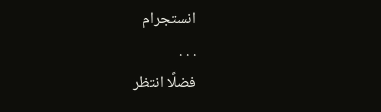انستجرام
. . .
فضلًا انتظر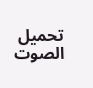تحميل الصوت